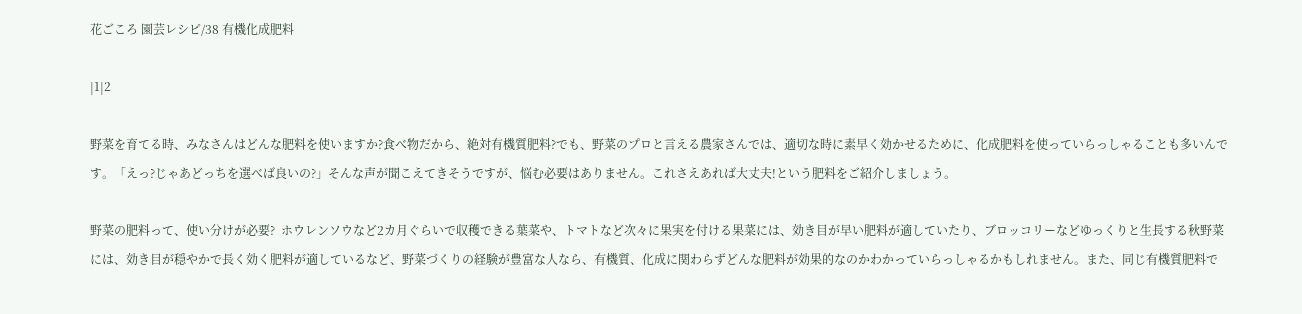花ごころ 園芸レシピ/38 有機化成肥料

|1|2

野菜を育てる時、みなさんはどんな肥料を使いますか?食べ物だから、絶対有機質肥料?でも、野菜のプロと言える農家さんでは、適切な時に素早く効かせるために、化成肥料を使っていらっしゃることも多いんです。「えっ?じゃあどっちを選べば良いの?」そんな声が聞こえてきそうですが、悩む必要はありません。これさえあれば大丈夫!という肥料をご紹介しましょう。

野菜の肥料って、使い分けが必要?  ホウレンソウなど2カ月ぐらいで収穫できる葉菜や、トマトなど次々に果実を付ける果菜には、効き目が早い肥料が適していたり、ブロッコリーなどゆっくりと生長する秋野菜には、効き目が穏やかで長く効く肥料が適しているなど、野菜づくりの経験が豊富な人なら、有機質、化成に関わらずどんな肥料が効果的なのかわかっていらっしゃるかもしれません。また、同じ有機質肥料で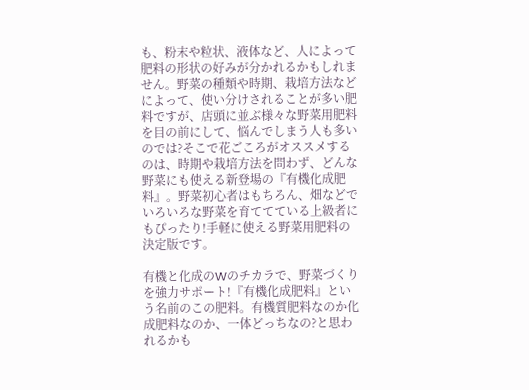も、粉末や粒状、液体など、人によって肥料の形状の好みが分かれるかもしれません。野菜の種類や時期、栽培方法などによって、使い分けされることが多い肥料ですが、店頭に並ぶ様々な野菜用肥料を目の前にして、悩んでしまう人も多いのでは?そこで花ごころがオススメするのは、時期や栽培方法を問わず、どんな野菜にも使える新登場の『有機化成肥料』。野菜初心者はもちろん、畑などでいろいろな野菜を育ててている上級者にもぴったり!手軽に使える野菜用肥料の決定版です。

有機と化成のWのチカラで、野菜づくりを強力サポート!『有機化成肥料』という名前のこの肥料。有機質肥料なのか化成肥料なのか、一体どっちなの?と思われるかも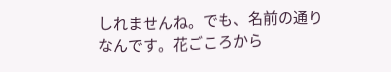しれませんね。でも、名前の通りなんです。花ごころから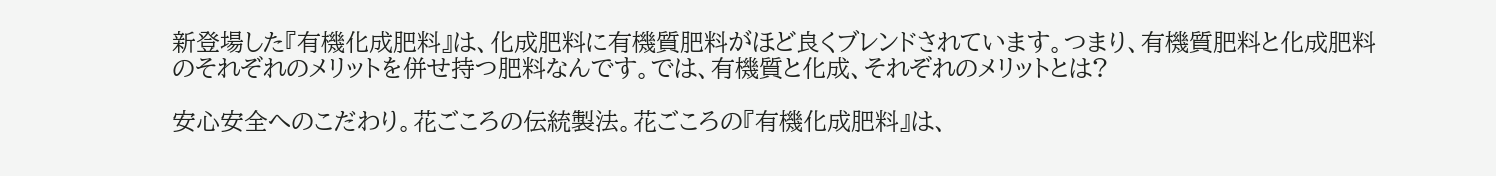新登場した『有機化成肥料』は、化成肥料に有機質肥料がほど良くブレンドされています。つまり、有機質肥料と化成肥料のそれぞれのメリットを併せ持つ肥料なんです。では、有機質と化成、それぞれのメリットとは?

安心安全へのこだわり。花ごころの伝統製法。花ごころの『有機化成肥料』は、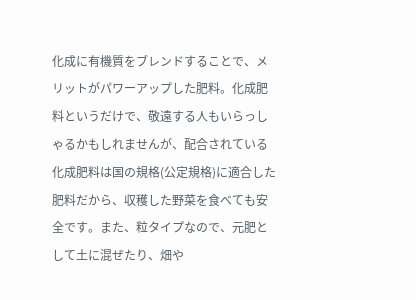化成に有機質をブレンドすることで、メリットがパワーアップした肥料。化成肥料というだけで、敬遠する人もいらっしゃるかもしれませんが、配合されている化成肥料は国の規格(公定規格)に適合した肥料だから、収穫した野菜を食べても安全です。また、粒タイプなので、元肥として土に混ぜたり、畑や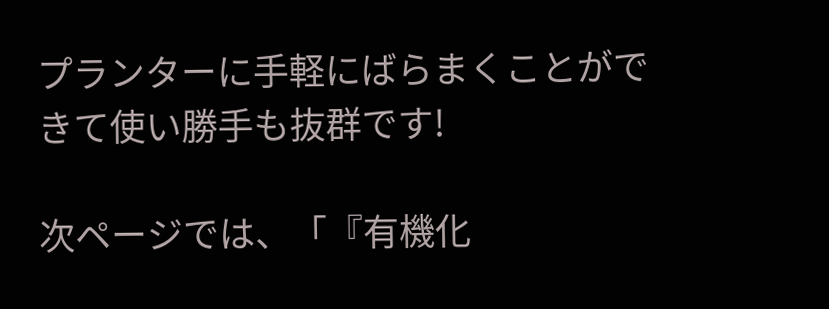プランターに手軽にばらまくことができて使い勝手も抜群です!

次ページでは、「『有機化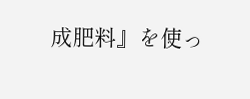成肥料』を使っ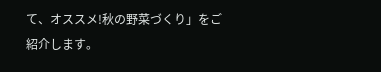て、オススメ!秋の野菜づくり」をご紹介します。